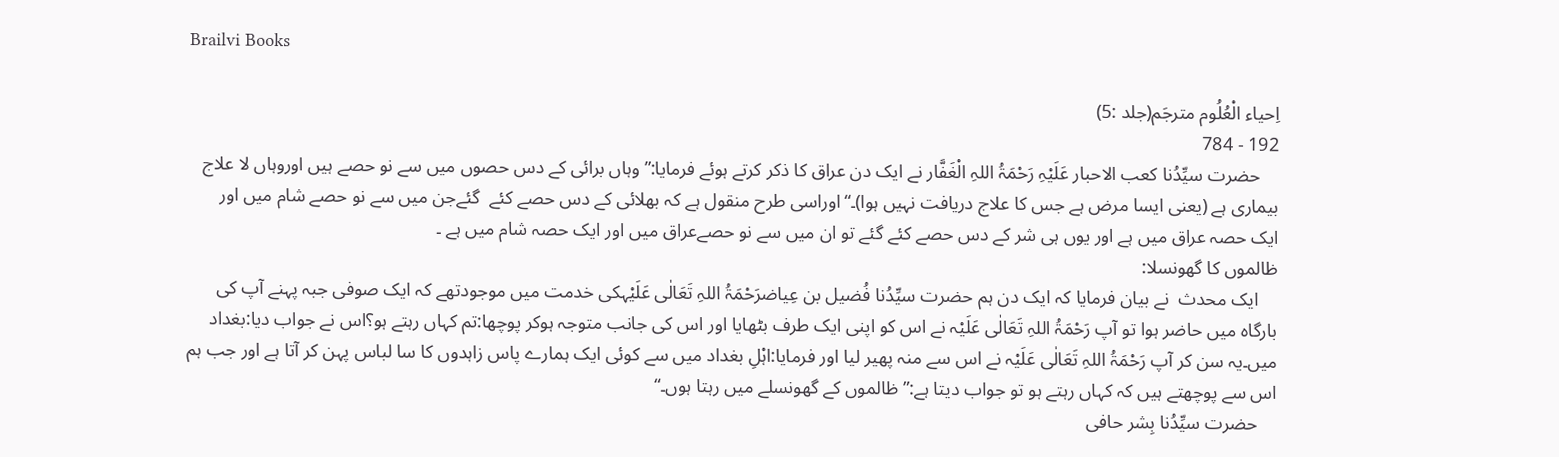Brailvi Books

اِحیاء الْعُلُوم مترجَم(جلد :5)
192 - 784
    حضرت سیِّدُنا کعب الاحبار عَلَیْہِ رَحْمَۃُ اللہِ الْغَفَّار نے ایک دن عراق کا ذکر کرتے ہوئے فرمایا:” وہاں برائی کے دس حصوں میں سے نو حصے ہیں اوروہاں لا علاج بیماری ہے (یعنی ایسا مرض ہے جس کا علاج دریافت نہیں ہوا)۔“اوراسی طرح منقول ہے کہ بھلائی کے دس حصے کئے  گئےجن میں سے نو حصے شام میں اور ایک حصہ عراق میں ہے اور یوں ہی شر کے دس حصے کئے گئے تو ان میں سے نو حصےعراق میں اور ایک حصہ شام میں ہے ۔
ظالموں کا گھونسلا:
    ایک محدث  نے بیان فرمایا کہ ایک دن ہم حضرت سیِّدُنا فُضیل بن عِیاضرَحْمَۃُ اللہِ تَعَالٰی عَلَیْہکی خدمت میں موجودتھے کہ ایک صوفی جبہ پہنے آپ کی بارگاہ میں حاضر ہوا تو آپ رَحْمَۃُ اللہِ تَعَالٰی عَلَیْہ نے اس کو اپنی ایک طرف بٹھایا اور اس کی جانب متوجہ ہوکر پوچھا:تم کہاں رہتے ہو؟اس نے جواب دیا:بغداد میں۔یہ سن کر آپ رَحْمَۃُ اللہِ تَعَالٰی عَلَیْہ نے اس سے منہ پھیر لیا اور فرمایا:اہْلِ بغداد میں سے کوئی ایک ہمارے پاس زاہدوں کا سا لباس پہن کر آتا ہے اور جب ہم اس سے پوچھتے ہیں کہ کہاں رہتے ہو تو جواب دیتا ہے:” ظالموں کے گھونسلے میں رہتا ہوں۔“
    حضرت سیِّدُنا بِشر حافی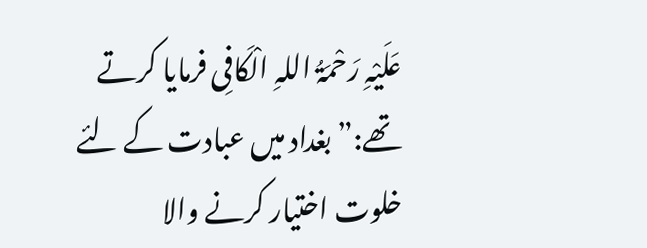عَلَیْہِ رَحْمَۃُ اللہِ الْکَافِی فرمایا کرتے تھے:”بغداد میں عبادت کے لئے  خلوت اختیار کرنے والا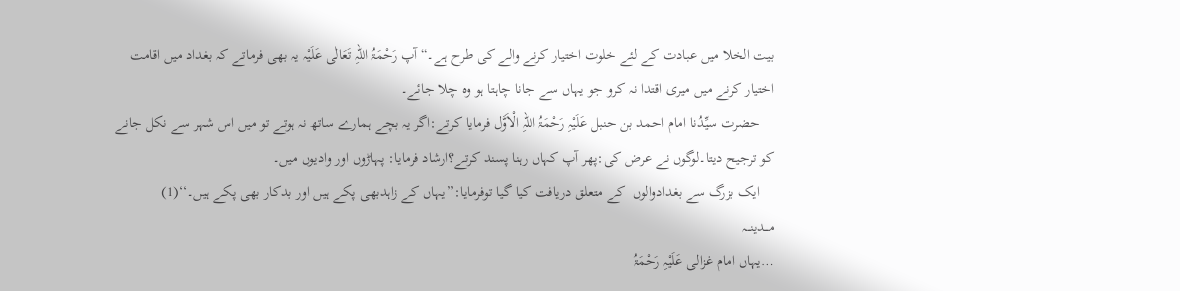بیت الخلا میں عبادت کے لئے خلوت اختیار کرنے والے کی طرح ہے۔“ آپ رَحْمَۃُ اللہِ تَعَالٰی عَلَیْہ یہ بھی فرماتے کہ بغداد میں اقامت اختیار کرنے میں میری اقتدا نہ کرو جو یہاں سے جانا چاہتا ہو وہ چلا جائے۔
    حضرت سیِّدُنا امام احمد بن حنبل عَلَیْہِ رَحْمَۃُ اللہِ الْاَوَّل فرمایا کرتے:اگر یہ بچے ہمارے ساتھ نہ ہوتے تو میں اس شہر سے نکل جانے کو ترجیح دیتا۔لوگوں نے عرض کی:پھر آپ کہاں رہنا پسند کرتے؟ارشاد فرمایا: پہاڑوں اور وادیوں میں۔
    ایک بزرگ سے بغدادوالوں  کے متعلق دریافت کیا گیا توفرمایا:”یہاں کے زاہدبھی پکے ہیں اور بدکار بھی پکے ہیں۔‘‘(1)
مـــدینـــہ
…یہاں امام غزالی عَلَیْہِ رَحْمَۃُ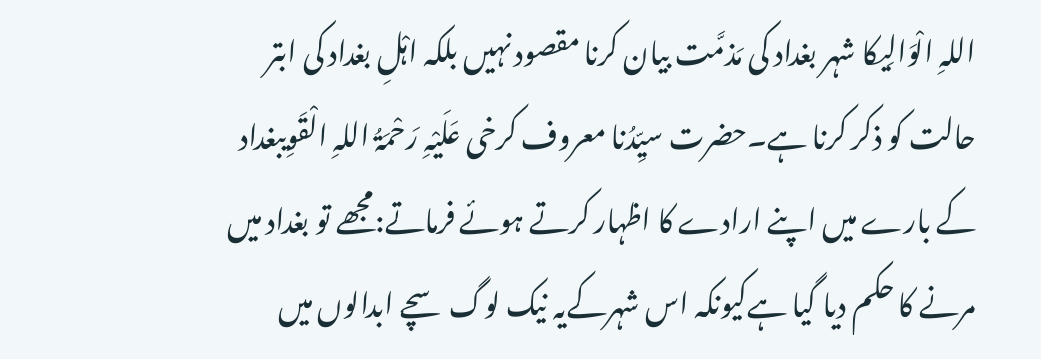اللہِ الْوَالِیکا شہر بغداد کی مَذمَّت بیان کرنا مقصود نہیں بلکہ اہْلِ بغداد کی ابتر حالت کو ذکر کرنا ہے۔حضرت سیِّدُنا معروف کرخی عَلَیْہِ رَحْمَۃُ اللہِ الْقَوِیبغداد کے بارے میں اپنے ارادے کا اظہار کرتے ہوئے فرماتے:مجھے تو بغداد میں مرنے کا حکم دیا گیا ہےکیونکہ اس شہرکےیہ نیک لوگ سچے ابدالوں میں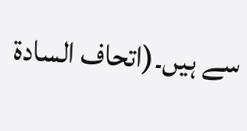سے ہیں۔(اتحاف السادة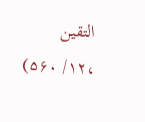التقین  ،۱۲/ ۵۶۰)